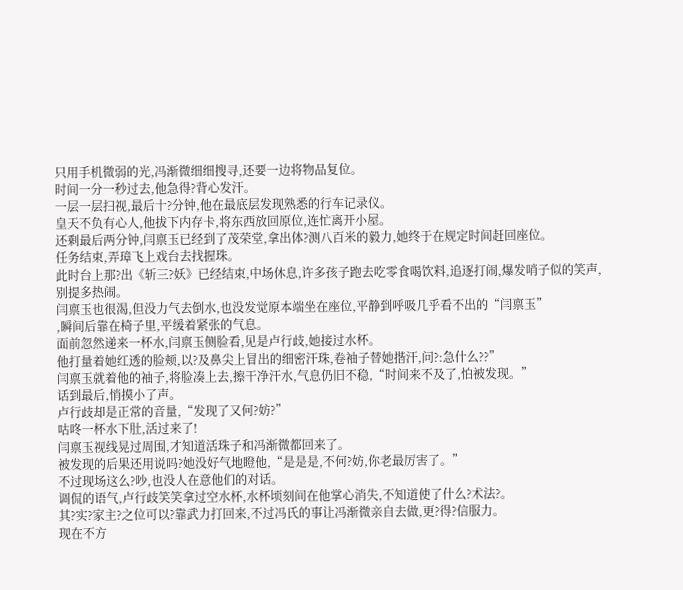只用手机微弱的光,冯渐微细细搜寻,还要一边将物品复位。
时间一分一秒过去,他急得?背心发汗。
一层一层扫视,最后十?分钟,他在最底层发现熟悉的行车记录仪。
皇天不负有心人,他拔下内存卡,将东西放回原位,连忙离开小屋。
还剩最后两分钟,闫禀玉已经到了茂荣堂,拿出体?测八百米的毅力,她终于在规定时间赶回座位。
任务结束,弄璋飞上戏台去找握珠。
此时台上那?出《斩三?妖》已经结束,中场休息,许多孩子跑去吃零食喝饮料,追逐打闹,爆发哨子似的笑声,别提多热闹。
闫禀玉也很渴,但没力气去倒水,也没发觉原本端坐在座位,平静到呼吸几乎看不出的“闫禀玉”
,瞬间后靠在椅子里,平缓着紧张的气息。
面前忽然递来一杯水,闫禀玉侧脸看,见是卢行歧,她接过水杯。
他打量着她红透的脸颊,以?及鼻尖上冒出的细密汗珠,卷袖子替她揩汗,问?:急什么??”
闫禀玉就着他的袖子,将脸凑上去,擦干净汗水,气息仍旧不稳,“时间来不及了,怕被发现。”
话到最后,悄摸小了声。
卢行歧却是正常的音量,“发现了又何?妨?”
咕咚一杯水下肚,活过来了!
闫禀玉视线晃过周围,才知道活珠子和冯渐微都回来了。
被发现的后果还用说吗?她没好气地瞪他,“是是是,不何?妨,你老最厉害了。”
不过现场这么?吵,也没人在意他们的对话。
调侃的语气,卢行歧笑笑拿过空水杯,水杯顷刻间在他掌心消失,不知道使了什么?术法?。
其?实?家主?之位可以?靠武力打回来,不过冯氏的事让冯渐微亲自去做,更?得?信服力。
现在不方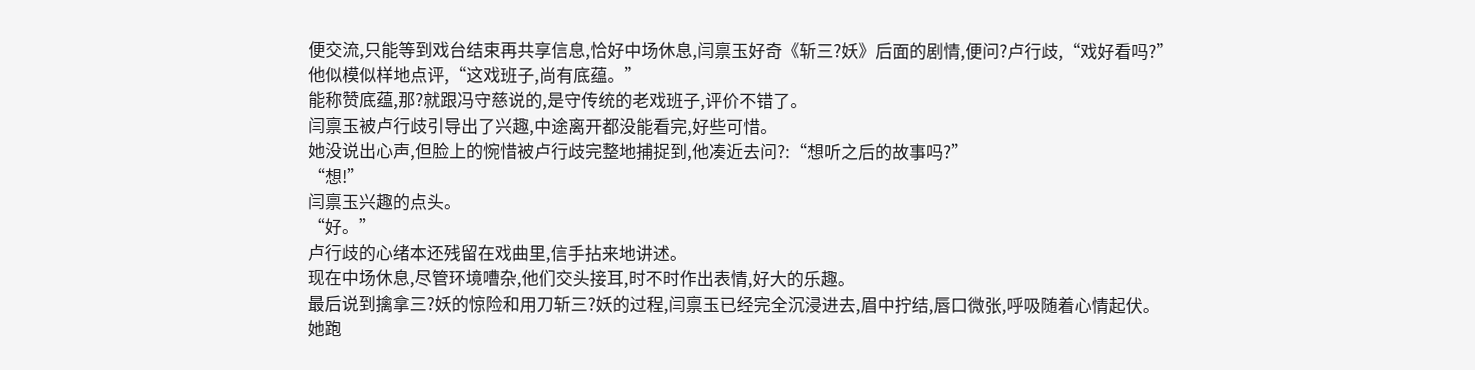便交流,只能等到戏台结束再共享信息,恰好中场休息,闫禀玉好奇《斩三?妖》后面的剧情,便问?卢行歧,“戏好看吗?”
他似模似样地点评,“这戏班子,尚有底蕴。”
能称赞底蕴,那?就跟冯守慈说的,是守传统的老戏班子,评价不错了。
闫禀玉被卢行歧引导出了兴趣,中途离开都没能看完,好些可惜。
她没说出心声,但脸上的惋惜被卢行歧完整地捕捉到,他凑近去问?:“想听之后的故事吗?”
“想!”
闫禀玉兴趣的点头。
“好。”
卢行歧的心绪本还残留在戏曲里,信手拈来地讲述。
现在中场休息,尽管环境嘈杂,他们交头接耳,时不时作出表情,好大的乐趣。
最后说到擒拿三?妖的惊险和用刀斩三?妖的过程,闫禀玉已经完全沉浸进去,眉中拧结,唇口微张,呼吸随着心情起伏。
她跑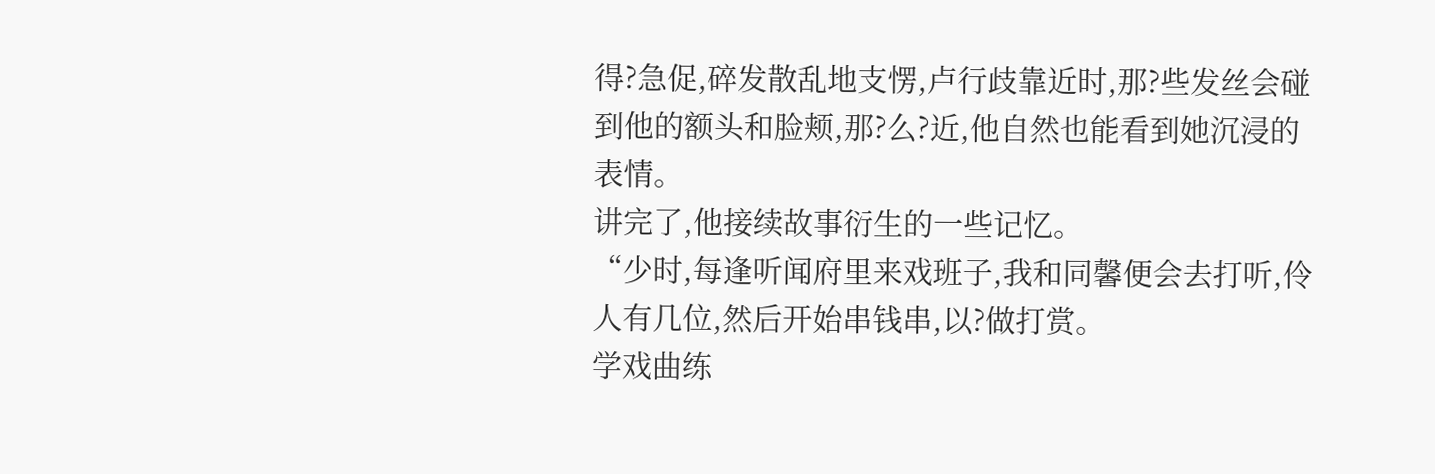得?急促,碎发散乱地支愣,卢行歧靠近时,那?些发丝会碰到他的额头和脸颊,那?么?近,他自然也能看到她沉浸的表情。
讲完了,他接续故事衍生的一些记忆。
“少时,每逢听闻府里来戏班子,我和同馨便会去打听,伶人有几位,然后开始串钱串,以?做打赏。
学戏曲练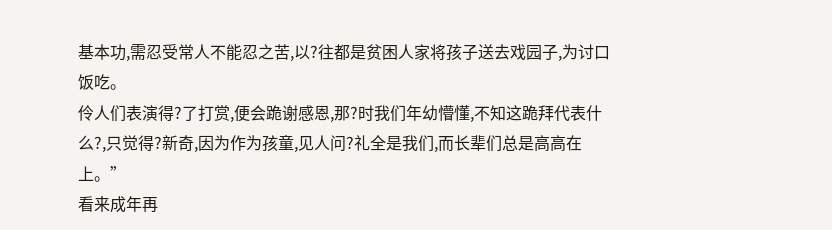基本功,需忍受常人不能忍之苦,以?往都是贫困人家将孩子送去戏园子,为讨口饭吃。
伶人们表演得?了打赏,便会跪谢感恩,那?时我们年幼懵懂,不知这跪拜代表什么?,只觉得?新奇,因为作为孩童,见人问?礼全是我们,而长辈们总是高高在上。”
看来成年再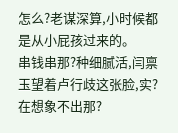怎么?老谋深算,小时候都是从小屁孩过来的。
串钱串那?种细腻活,闫禀玉望着卢行歧这张脸,实?在想象不出那?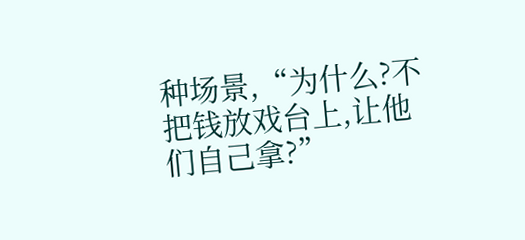种场景,“为什么?不把钱放戏台上,让他们自己拿?”